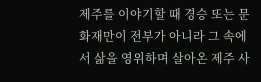제주를 이야기할 때 경승 또는 문화재만이 전부가 아니라 그 속에서 삶을 영위하며 살아온 제주 사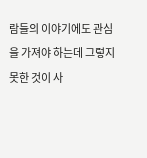람들의 이야기에도 관심을 가져야 하는데 그렇지 못한 것이 사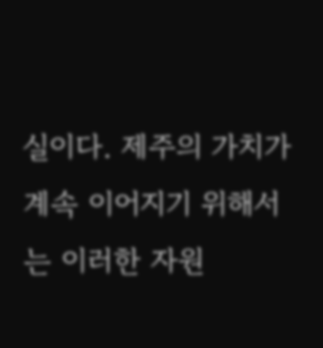실이다. 제주의 가치가 계속 이어지기 위해서는 이러한 자원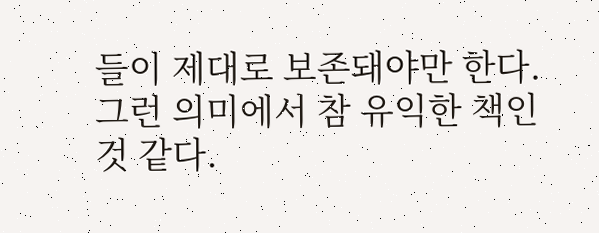들이 제대로 보존돼야만 한다. 그런 의미에서 참 유익한 책인 것 같다.